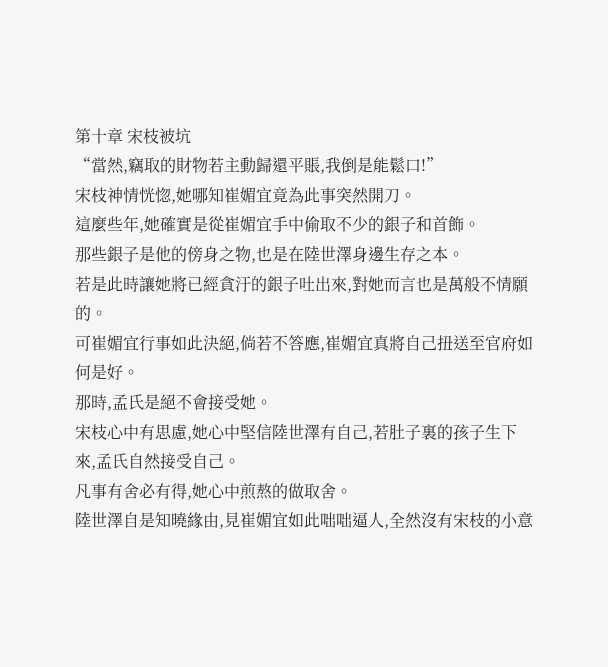第十章 宋枝被坑
“當然,竊取的財物若主動歸還平賬,我倒是能鬆口!”
宋枝神情恍惚,她哪知崔媚宜竟為此事突然開刀。
這麼些年,她確實是從崔媚宜手中偷取不少的銀子和首飾。
那些銀子是他的傍身之物,也是在陸世澤身邊生存之本。
若是此時讓她將已經貪汙的銀子吐出來,對她而言也是萬般不情願的。
可崔媚宜行事如此決絕,倘若不答應,崔媚宜真將自己扭送至官府如何是好。
那時,孟氏是絕不會接受她。
宋枝心中有思慮,她心中堅信陸世澤有自己,若肚子裏的孩子生下來,孟氏自然接受自己。
凡事有舍必有得,她心中煎熬的做取舍。
陸世澤自是知曉緣由,見崔媚宜如此咄咄逼人,全然沒有宋枝的小意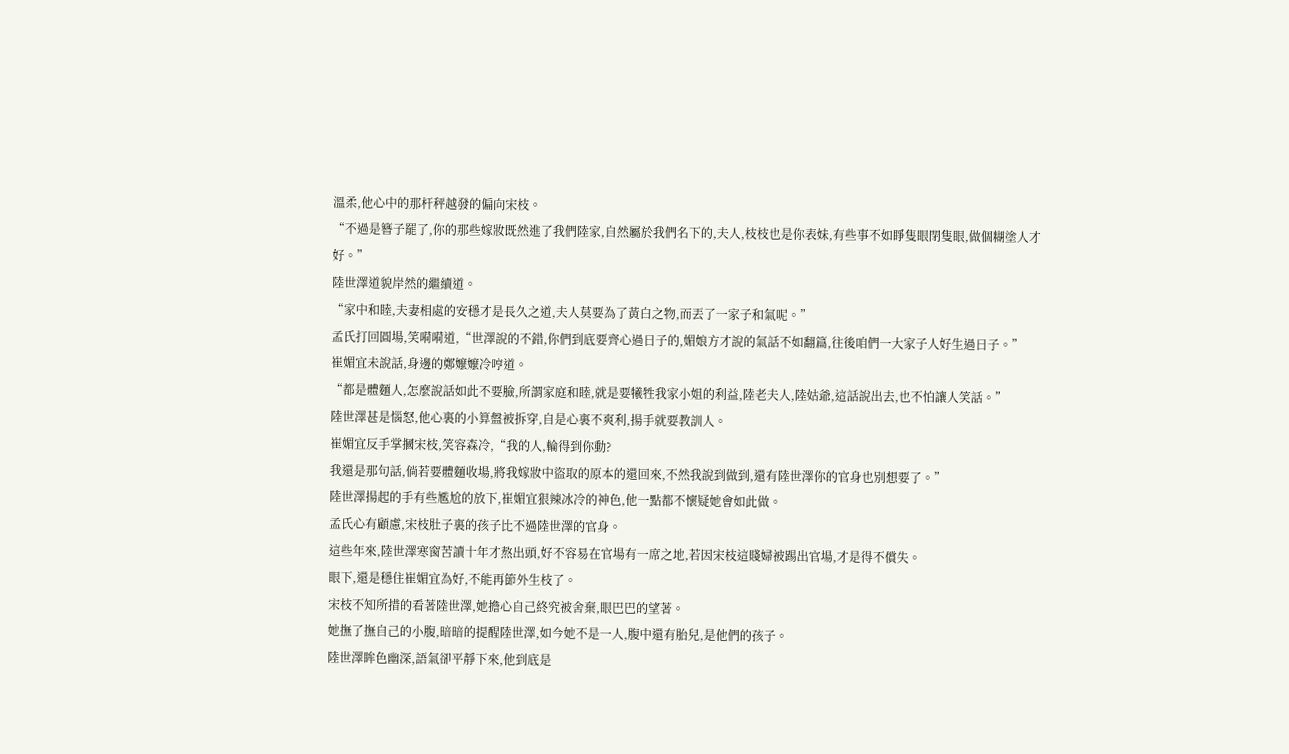溫柔,他心中的那杆秤越發的偏向宋枝。
“不過是簪子罷了,你的那些嫁妝既然進了我們陸家,自然屬於我們名下的,夫人,枝枝也是你表妹,有些事不如睜隻眼閉隻眼,做個糊塗人才好。”
陸世澤道貌岸然的繼續道。
“家中和睦,夫妻相處的安穩才是長久之道,夫人莫要為了黃白之物,而丟了一家子和氣呢。”
孟氏打回圓場,笑嗬嗬道,“世澤說的不錯,你們到底要齊心過日子的,媚娘方才說的氣話不如翻篇,往後咱們一大家子人好生過日子。”
崔媚宜未說話,身邊的鄭嬤嬤冷哼道。
“都是體麵人,怎麼說話如此不要臉,所謂家庭和睦,就是要犧牲我家小姐的利益,陸老夫人,陸姑爺,這話說出去,也不怕讓人笑話。”
陸世澤甚是惱怒,他心裏的小算盤被拆穿,自是心裏不爽利,揚手就要教訓人。
崔媚宜反手掌摑宋枝,笑容森冷,“我的人,輪得到你動?
我還是那句話,倘若要體麵收場,將我嫁妝中盜取的原本的還回來,不然我說到做到,還有陸世澤你的官身也別想要了。”
陸世澤揚起的手有些尷尬的放下,崔媚宜狠辣冰冷的神色,他一點都不懷疑她會如此做。
孟氏心有顧慮,宋枝肚子裏的孩子比不過陸世澤的官身。
這些年來,陸世澤寒窗苦讀十年才熬出頭,好不容易在官場有一席之地,若因宋枝這賤婦被踢出官場,才是得不償失。
眼下,還是穩住崔媚宜為好,不能再節外生枝了。
宋枝不知所措的看著陸世澤,她擔心自己終究被舍棄,眼巴巴的望著。
她撫了撫自己的小腹,暗暗的提醒陸世澤,如今她不是一人,腹中還有胎兒,是他們的孩子。
陸世澤眸色幽深,語氣卻平靜下來,他到底是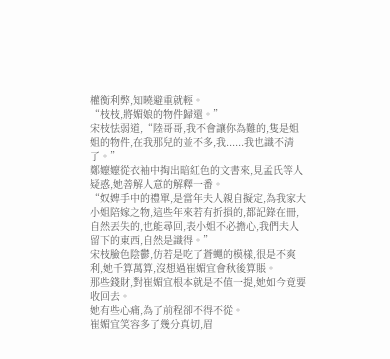權衡利弊,知曉避重就輕。
“枝枝,將媚娘的物件歸還。”
宋枝怯弱道,“陸哥哥,我不會讓你為難的,隻是姐姐的物件,在我那兒的並不多,我......我也識不清了。”
鄭嬤嬤從衣袖中掏出暗紅色的文書來,見孟氏等人疑惑,她善解人意的解釋一番。
“奴婢手中的禮單,是當年夫人親自擬定,為我家大小姐陪嫁之物,這些年來若有折損的,都記錄在冊,自然丟失的,也能尋回,表小姐不必擔心,我們夫人留下的東西,自然是識得。”
宋枝臉色陰鬱,仿若是吃了蒼蠅的模樣,很是不爽利,她千算萬算,沒想過崔媚宜會秋後算賬。
那些錢財,對崔媚宜根本就是不值一提,她如今竟要收回去。
她有些心痛,為了前程卻不得不從。
崔媚宜笑容多了幾分真切,眉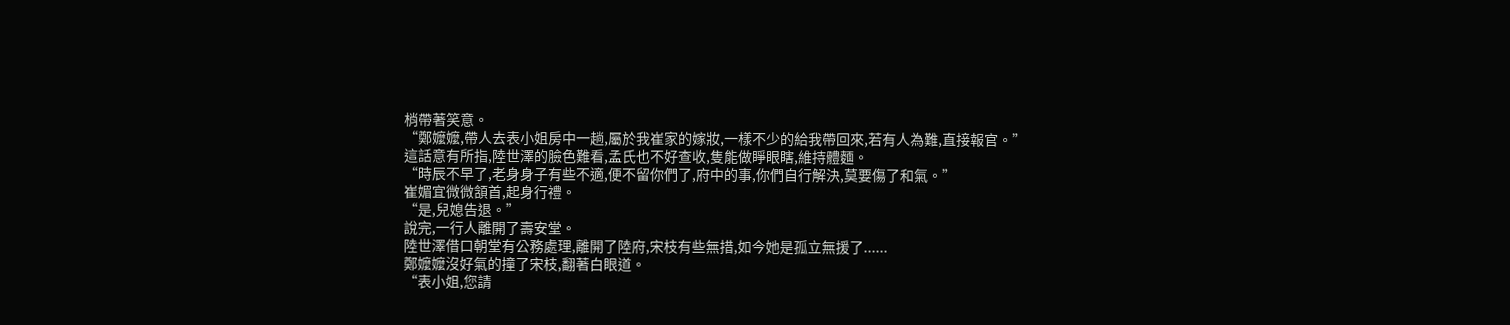梢帶著笑意。
“鄭嬤嬤,帶人去表小姐房中一趟,屬於我崔家的嫁妝,一樣不少的給我帶回來,若有人為難,直接報官。”
這話意有所指,陸世澤的臉色難看,孟氏也不好查收,隻能做睜眼瞎,維持體麵。
“時辰不早了,老身身子有些不適,便不留你們了,府中的事,你們自行解決,莫要傷了和氣。”
崔媚宜微微頷首,起身行禮。
“是,兒媳告退。”
說完,一行人離開了壽安堂。
陸世澤借口朝堂有公務處理,離開了陸府,宋枝有些無措,如今她是孤立無援了......
鄭嬤嬤沒好氣的撞了宋枝,翻著白眼道。
“表小姐,您請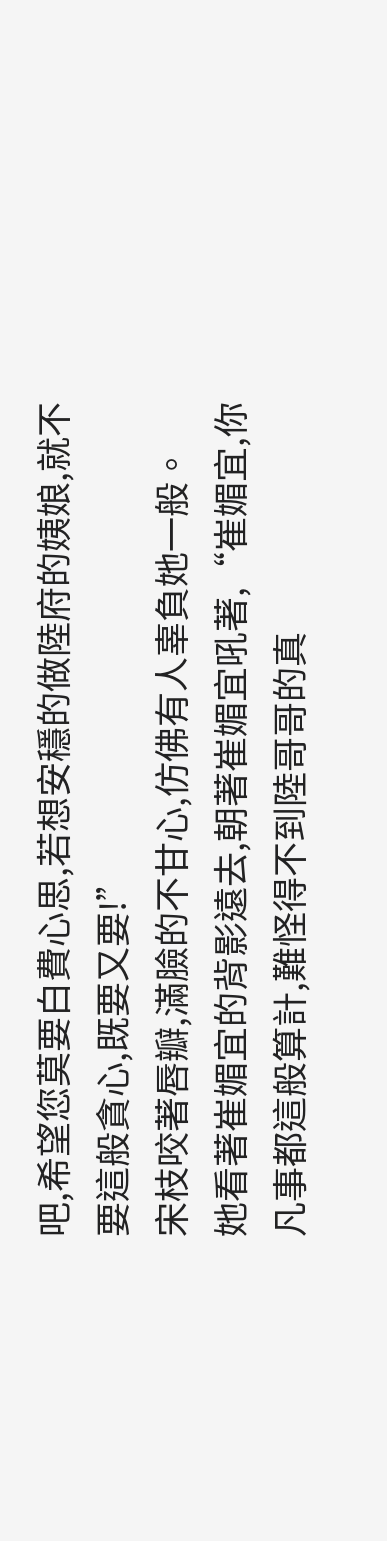吧,希望您莫要白費心思,若想安穩的做陸府的姨娘,就不要這般貪心,既要又要!”
宋枝咬著唇瓣,滿臉的不甘心,仿佛有人辜負她一般。
她看著崔媚宜的背影遠去,朝著崔媚宜吼著,“崔媚宜,你凡事都這般算計,難怪得不到陸哥哥的真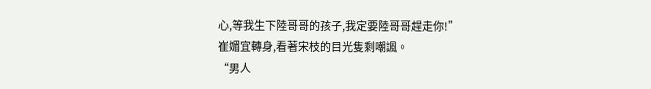心,等我生下陸哥哥的孩子,我定要陸哥哥趕走你!”
崔媚宜轉身,看著宋枝的目光隻剩嘲諷。
“男人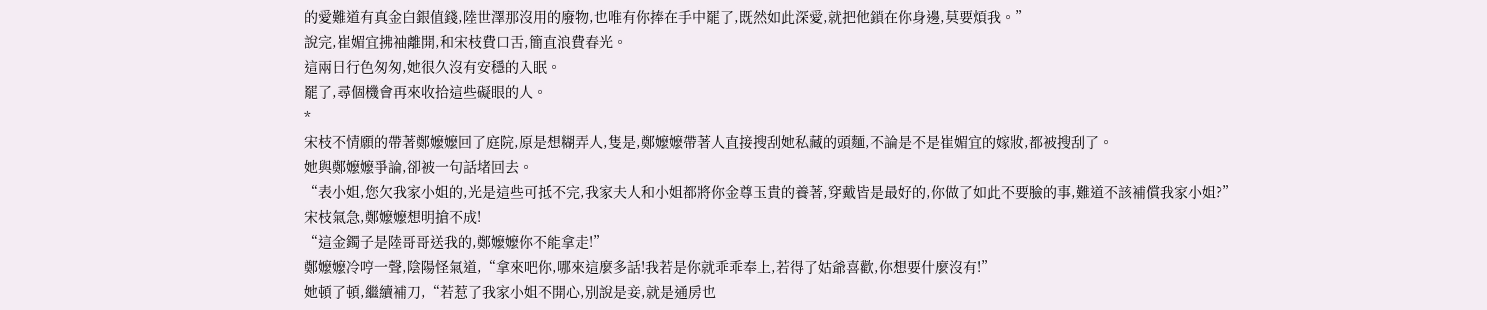的愛難道有真金白銀值錢,陸世澤那沒用的廢物,也唯有你捧在手中罷了,既然如此深愛,就把他鎖在你身邊,莫要煩我。”
說完,崔媚宜拂袖離開,和宋枝費口舌,簡直浪費春光。
這兩日行色匆匆,她很久沒有安穩的入眠。
罷了,尋個機會再來收拾這些礙眼的人。
*
宋枝不情願的帶著鄭嬤嬤回了庭院,原是想糊弄人,隻是,鄭嬤嬤帶著人直接搜刮她私藏的頭麵,不論是不是崔媚宜的嫁妝,都被搜刮了。
她與鄭嬤嬤爭論,卻被一句話堵回去。
“表小姐,您欠我家小姐的,光是這些可抵不完,我家夫人和小姐都將你金尊玉貴的養著,穿戴皆是最好的,你做了如此不要臉的事,難道不該補償我家小姐?”
宋枝氣急,鄭嬤嬤想明搶不成!
“這金鐲子是陸哥哥送我的,鄭嬤嬤你不能拿走!”
鄭嬤嬤冷哼一聲,陰陽怪氣道,“拿來吧你,哪來這麼多話!我若是你就乖乖奉上,若得了姑爺喜歡,你想要什麼沒有!”
她頓了頓,繼續補刀,“若惹了我家小姐不開心,別說是妾,就是通房也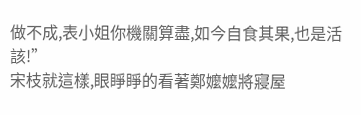做不成,表小姐你機關算盡,如今自食其果,也是活該!”
宋枝就這樣,眼睜睜的看著鄭嬤嬤將寢屋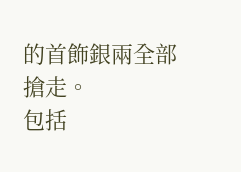的首飾銀兩全部搶走。
包括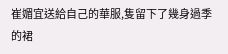崔媚宜送給自己的華服,隻留下了幾身過季的裙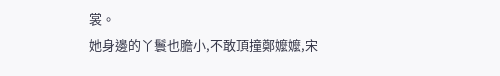裳。
她身邊的丫鬟也膽小,不敢頂撞鄭嬤嬤,宋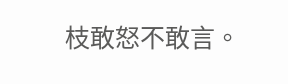枝敢怒不敢言。